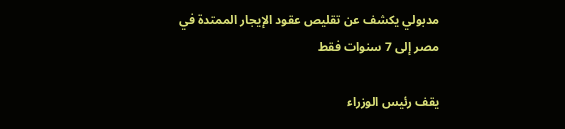مدبولي يكشف عن تقليص عقود الإيجار الممتدة في مصر إلى 7 سنوات فقط

يقف رئيس الوزراء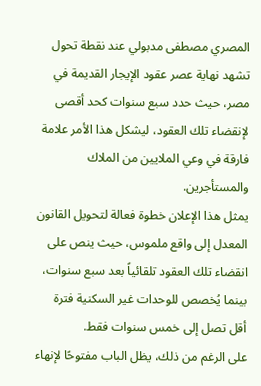المصري مصطفى مدبولي عند نقطة تحول تشهد نهاية عصر عقود الإيجار القديمة في مصر، حيث حدد سبع سنوات كحد أقصى لإنقضاء تلك العقود، ليشكل هذا الأمر علامة فارقة في وعي الملايين من الملاك والمستأجرين.
يمثل هذا الإعلان خطوة فعالة لتحويل القانون المعدل إلى واقع ملموس، حيث ينص على انقضاء تلك العقود تلقائياً بعد سبع سنوات، بينما يُخصص للوحدات غير السكنية فترة أقل تصل إلى خمس سنوات فقط.
على الرغم من ذلك، يظل الباب مفتوحًا لإنهاء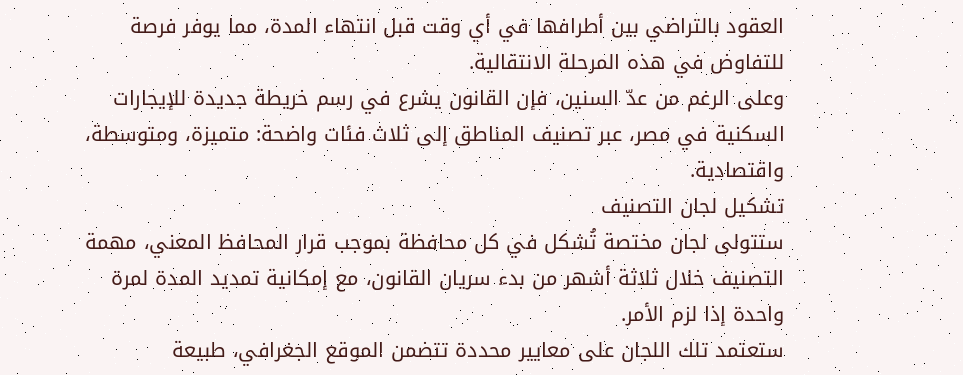العقود بالتراضي بين أطرافها في أي وقت قبل انتهاء المدة، مما يوفر فرصة للتفاوض في هذه المرحلة الانتقالية.
وعلى الرغم من عدّ السنين، فإن القانون يشرع في رسم خريطة جديدة للإيجارات السكنية في مصر، عبر تصنيف المناطق إلى ثلاث فئات واضحة: متميزة، ومتوسطة، واقتصادية.
تشكيل لجان التصنيف
ستتولى لجان مختصة تُشكل في كل محافظة بموجب قرار المحافظ المعني، مهمة التصنيف خلال ثلاثة أشهر من بدء سريان القانون، مع إمكانية تمديد المدة لمرة واحدة إذا لزم الأمر.
ستعتمد تلك اللجان على معايير محددة تتضمن الموقع الجغرافي، طبيعة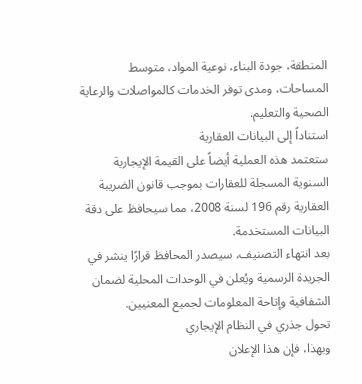المنطقة، جودة البناء، نوعية المواد، متوسط المساحات، ومدى توفر الخدمات كالمواصلات والرعاية الصحية والتعليم.
استناداً إلى البيانات العقارية
ستعتمد هذه العملية أيضاً على القيمة الإيجارية السنوية المسجلة للعقارات بموجب قانون الضريبة العقارية رقم 196 لسنة 2008، مما سيحافظ على دقة البيانات المستخدمة.
بعد انتهاء التصنيف، سيصدر المحافظ قرارًا ينشر في الجريدة الرسمية ويُعلن في الوحدات المحلية لضمان الشفافية وإتاحة المعلومات لجميع المعنيين.
تحول جذري في النظام الإيجاري
وبهذا، فإن هذا الإعلان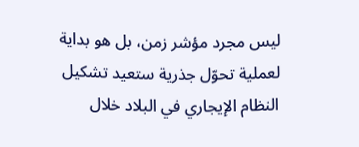ليس مجرد مؤشر زمن، بل هو بداية لعملية تحوّل جذرية ستعيد تشكيل النظام الإيجاري في البلاد خلال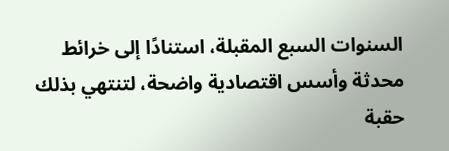السنوات السبع المقبلة، استنادًا إلى خرائط محدثة وأسس اقتصادية واضحة، لتنتهي بذلك حقبة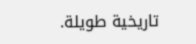تاريخية طويلة.